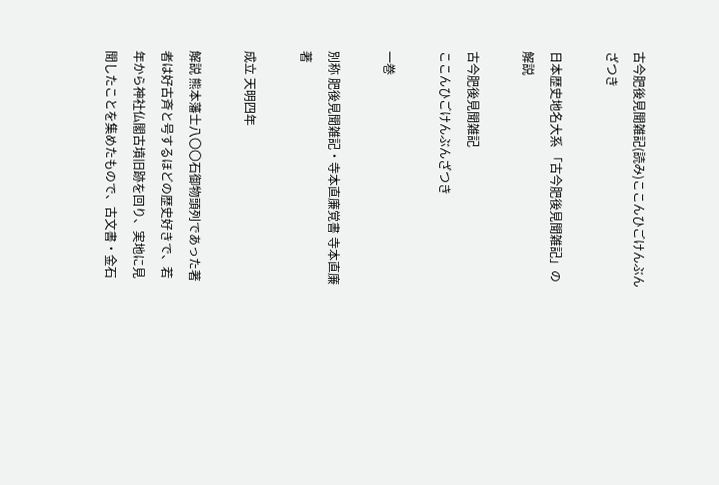古今肥後見聞雑記(読み)ここんひごけんぶんざつき

日本歴史地名大系 「古今肥後見聞雑記」の解説

古今肥後見聞雑記
ここんひごけんぶんざつき

一巻

別称 肥後見聞雑記・寺本直廉覚書 寺本直廉著

成立 天明四年

解説 熊本藩士八〇〇石御物頭列であった著者は好古斉と号するほどの歴史好きで、若年から神社仏閣古墳旧跡を回り、実地に見聞したことを集めたもので、古文書・金石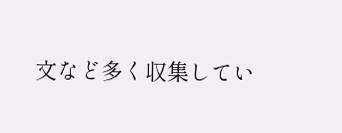文など多く収集してい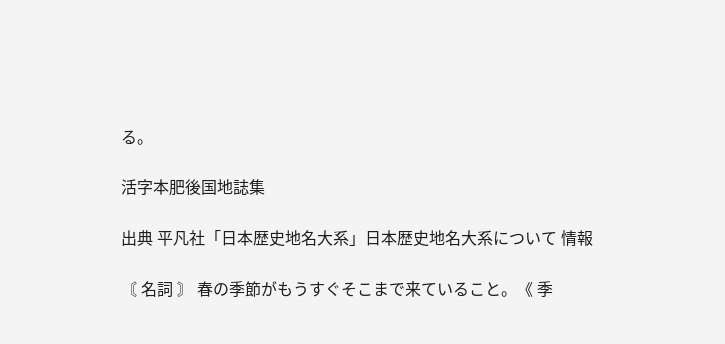る。

活字本肥後国地誌集

出典 平凡社「日本歴史地名大系」日本歴史地名大系について 情報

〘 名詞 〙 春の季節がもうすぐそこまで来ていること。《 季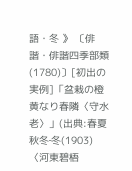語・冬 》 〔俳諧・俳諧四季部類(1780)〕[初出の実例]「盆栽の橙黄なり春隣〈守水老〉」(出典:春夏秋冬‐冬(1903)〈河東碧梧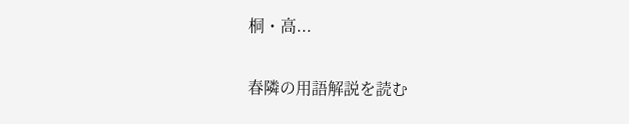桐・高...

春隣の用語解説を読む